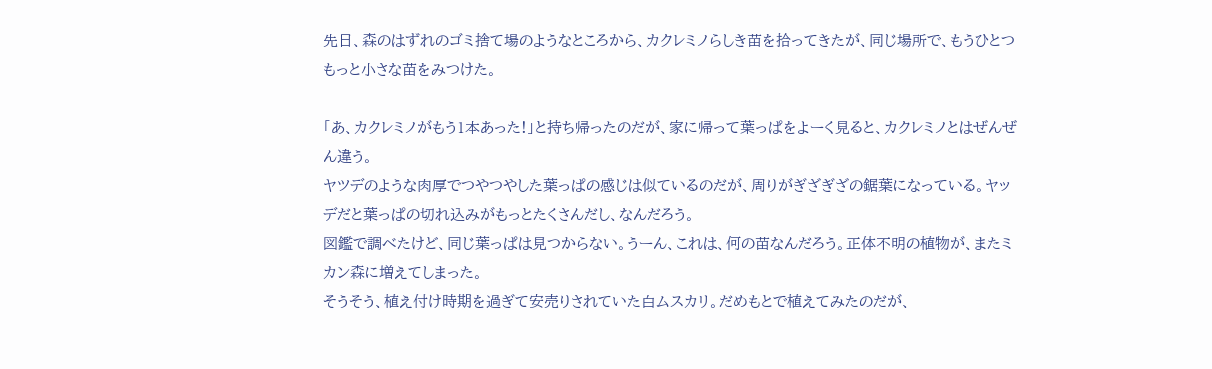先日、森のはずれのゴミ捨て場のようなところから、カクレミノらしき苗を拾ってきたが、同じ場所で、もうひとつもっと小さな苗をみつけた。

「あ、カクレミノがもう1本あった!」と持ち帰ったのだが、家に帰って葉っぱをよーく見ると、カクレミノとはぜんぜん違う。
ヤツデのような肉厚でつやつやした葉っぱの感じは似ているのだが、周りがぎざぎざの鋸葉になっている。ヤッデだと葉っぱの切れ込みがもっとたくさんだし、なんだろう。
図鑑で調べたけど、同じ葉っぱは見つからない。うーん、これは、何の苗なんだろう。正体不明の植物が、またミカン森に増えてしまった。
そうそう、植え付け時期を過ぎて安売りされていた白ムスカリ。だめもとで植えてみたのだが、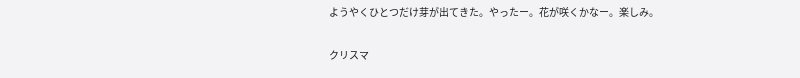ようやくひとつだけ芽が出てきた。やったー。花が咲くかなー。楽しみ。

クリスマ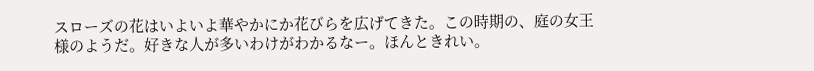スローズの花はいよいよ華やかにか花びらを広げてきた。この時期の、庭の女王様のようだ。好きな人が多いわけがわかるなー。ほんときれい。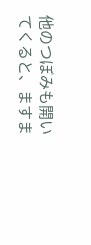他のつぼみも開いてくると、ますま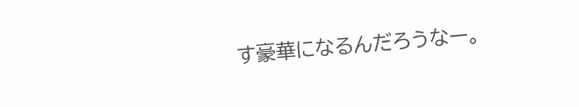す豪華になるんだろうなー。